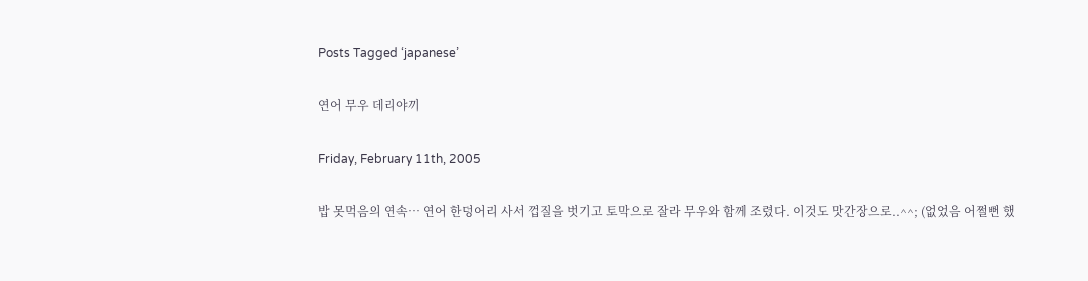Posts Tagged ‘japanese’

연어 무우 데리야끼

Friday, February 11th, 2005

밥 못먹음의 연속… 연어 한덩어리 사서 껍질을 벗기고 토막으로 잘라 무우와 함께 조렸다. 이것도 맛간장으로..^^; (없었음 어쩔뻔 했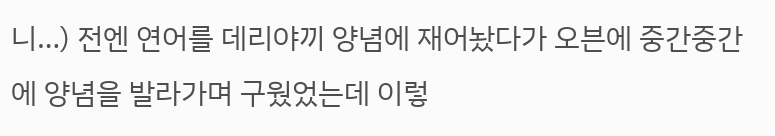니…) 전엔 연어를 데리야끼 양념에 재어놨다가 오븐에 중간중간에 양념을 발라가며 구웠었는데 이렇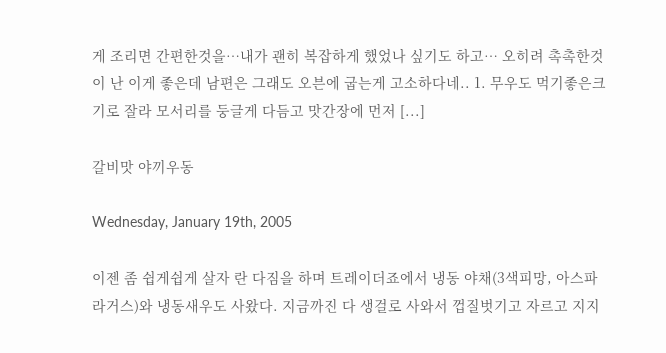게 조리면 간편한것을…내가 괜히 복잡하게 했었나 싶기도 하고… 오히려 촉촉한것이 난 이게 좋은데 남편은 그래도 오븐에 굽는게 고소하다네.. 1. 무우도 먹기좋은크기로 잘라 모서리를 둥글게 다듬고 맛간장에 먼저 [...]

갈비맛 야끼우동

Wednesday, January 19th, 2005

이젠 좀 쉽게쉽게 살자 란 다짐을 하며 트레이더죠에서 냉동 야채(3색피망, 아스파라거스)와 냉동새우도 사왔다. 지금까진 다 생걸로 사와서 껍질벗기고 자르고 지지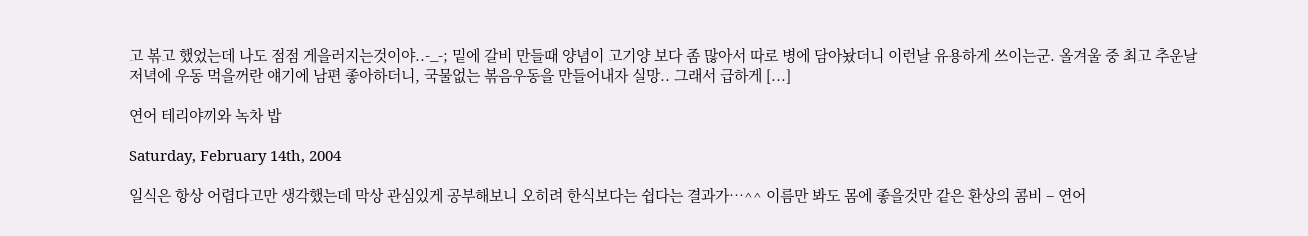고 볶고 했었는데 나도 점점 게을러지는것이야..-_-; 밑에 갈비 만들때 양념이 고기양 보다 좀 많아서 따로 병에 담아놨더니 이런날 유용하게 쓰이는군. 올겨울 중 최고 추운날 저녁에 우동 먹을꺼란 얘기에 남편 좋아하더니, 국물없는 볶음우동을 만들어내자 실망.. 그래서 급하게 [...]

연어 테리야끼와 녹차 밥

Saturday, February 14th, 2004

일식은 항상 어렵다고만 생각했는데 막상 관심있게 공부해보니 오히려 한식보다는 쉽다는 결과가…^^ 이름만 봐도 몸에 좋을것만 같은 환상의 콤비 – 연어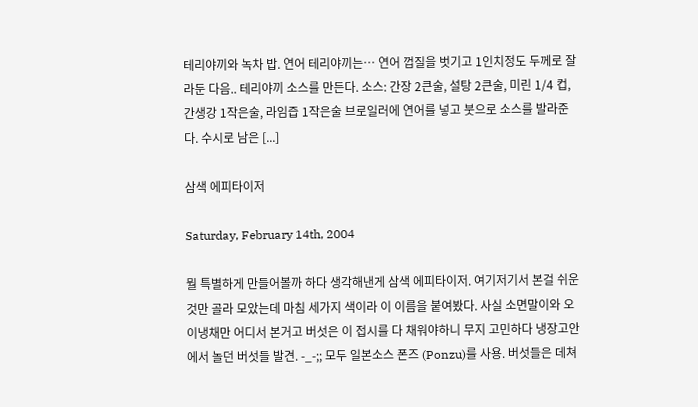테리야끼와 녹차 밥. 연어 테리야끼는… 연어 껍질을 벗기고 1인치정도 두께로 잘라둔 다음.. 테리야끼 소스를 만든다. 소스: 간장 2큰술, 설탕 2큰술, 미린 1/4 컵, 간생강 1작은술, 라임즙 1작은술 브로일러에 연어를 넣고 붓으로 소스를 발라준다. 수시로 남은 [...]

삼색 에피타이저

Saturday, February 14th, 2004

뭘 특별하게 만들어볼까 하다 생각해낸게 삼색 에피타이저. 여기저기서 본걸 쉬운것만 골라 모았는데 마침 세가지 색이라 이 이름을 붙여봤다. 사실 소면말이와 오이냉채만 어디서 본거고 버섯은 이 접시를 다 채워야하니 무지 고민하다 냉장고안에서 놀던 버섯들 발견. -_-;; 모두 일본소스 폰즈 (Ponzu)를 사용. 버섯들은 데쳐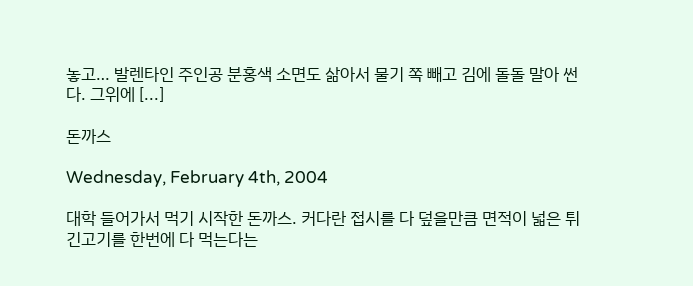놓고… 발렌타인 주인공 분홍색 소면도 삶아서 물기 쪽 빼고 김에 돌돌 말아 썬다. 그위에 [...]

돈까스

Wednesday, February 4th, 2004

대학 들어가서 먹기 시작한 돈까스. 커다란 접시를 다 덮을만큼 면적이 넓은 튀긴고기를 한번에 다 먹는다는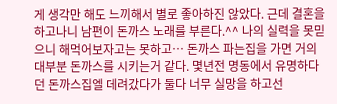게 생각만 해도 느끼해서 별로 좋아하진 않았다. 근데 결혼을 하고나니 남편이 돈까스 노래를 부른다.^^ 나의 실력을 못믿으니 해먹어보자고는 못하고… 돈까스 파는집을 가면 거의 대부분 돈까스를 시키는거 같다. 몇년전 명동에서 유명하다던 돈까스집엘 데려갔다가 둘다 너무 실망을 하고선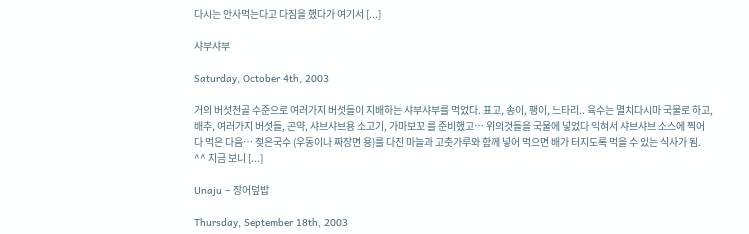다시는 안사먹는다고 다짐을 했다가 여기서 [...]

샤부샤부

Saturday, October 4th, 2003

거의 버섯전골 수준으로 여러가지 버섯들이 지배하는 샤부샤부를 먹었다. 표고, 송이, 팽이, 느타리.. 육수는 멸치다시마 국물로 하고, 배추, 여러가지 버섯들, 곤약, 샤브샤브용 소고기, 가마보꼬 를 준비했고… 위의것들을 국물에 넣었다 익혀서 샤브샤브 소스에 찍어 다 먹은 다음… 젖은국수 (우동이나 짜장면 용)를 다진 마늘과 고춧가루와 함께 넣어 먹으면 배가 터지도록 먹을 수 있는 식사가 됨. ^^ 지금 보니 [...]

Unaju – 장어덮밥

Thursday, September 18th, 2003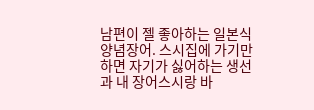남편이 젤 좋아하는 일본식 양념장어. 스시집에 가기만하면 자기가 싫어하는 생선과 내 장어스시랑 바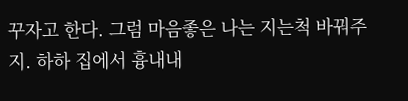꾸자고 한다. 그럼 마음좋은 나는 지는척 바꿔주지. 하하 집에서 흉내내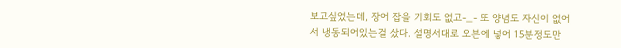보고싶었는데, 장어 잡을 기회도 없고-_- 또 양념도 자신이 없어서 냉동되어있는걸 샀다. 설명서대로 오븐에 넣어 15분정도만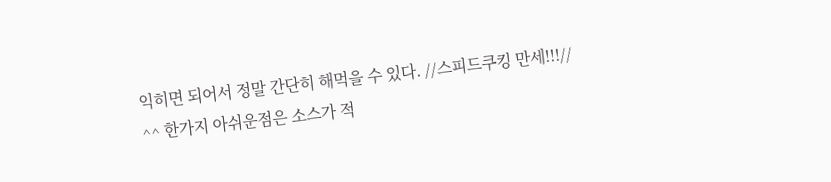익히면 되어서 정말 간단히 해먹을 수 있다. //스피드쿠킹 만세!!!// ^^ 한가지 아쉬운점은 소스가 적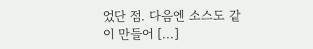었단 점. 다음엔 소스도 같이 만들어 [...]